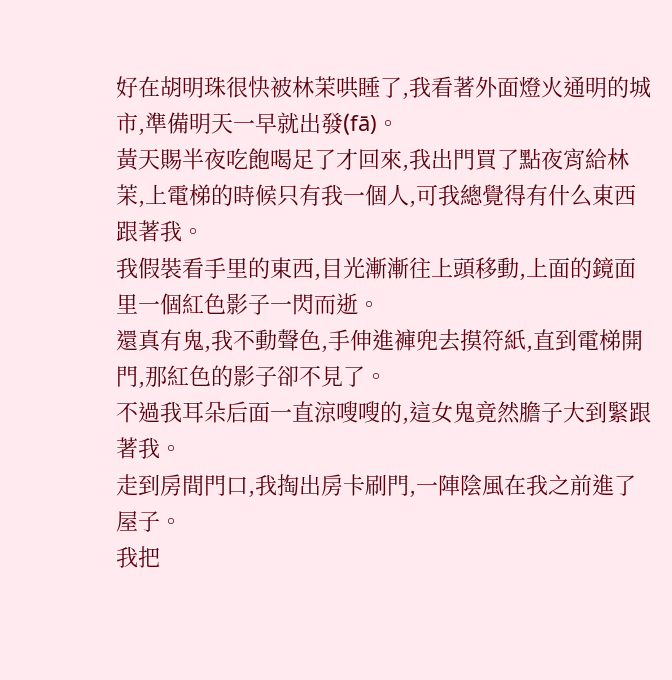好在胡明珠很快被林茉哄睡了,我看著外面燈火通明的城市,準備明天一早就出發(fā)。
黃天賜半夜吃飽喝足了才回來,我出門買了點夜宵給林茉,上電梯的時候只有我一個人,可我總覺得有什么東西跟著我。
我假裝看手里的東西,目光漸漸往上頭移動,上面的鏡面里一個紅色影子一閃而逝。
還真有鬼,我不動聲色,手伸進褲兜去摸符紙,直到電梯開門,那紅色的影子卻不見了。
不過我耳朵后面一直涼嗖嗖的,這女鬼竟然膽子大到緊跟著我。
走到房間門口,我掏出房卡刷門,一陣陰風在我之前進了屋子。
我把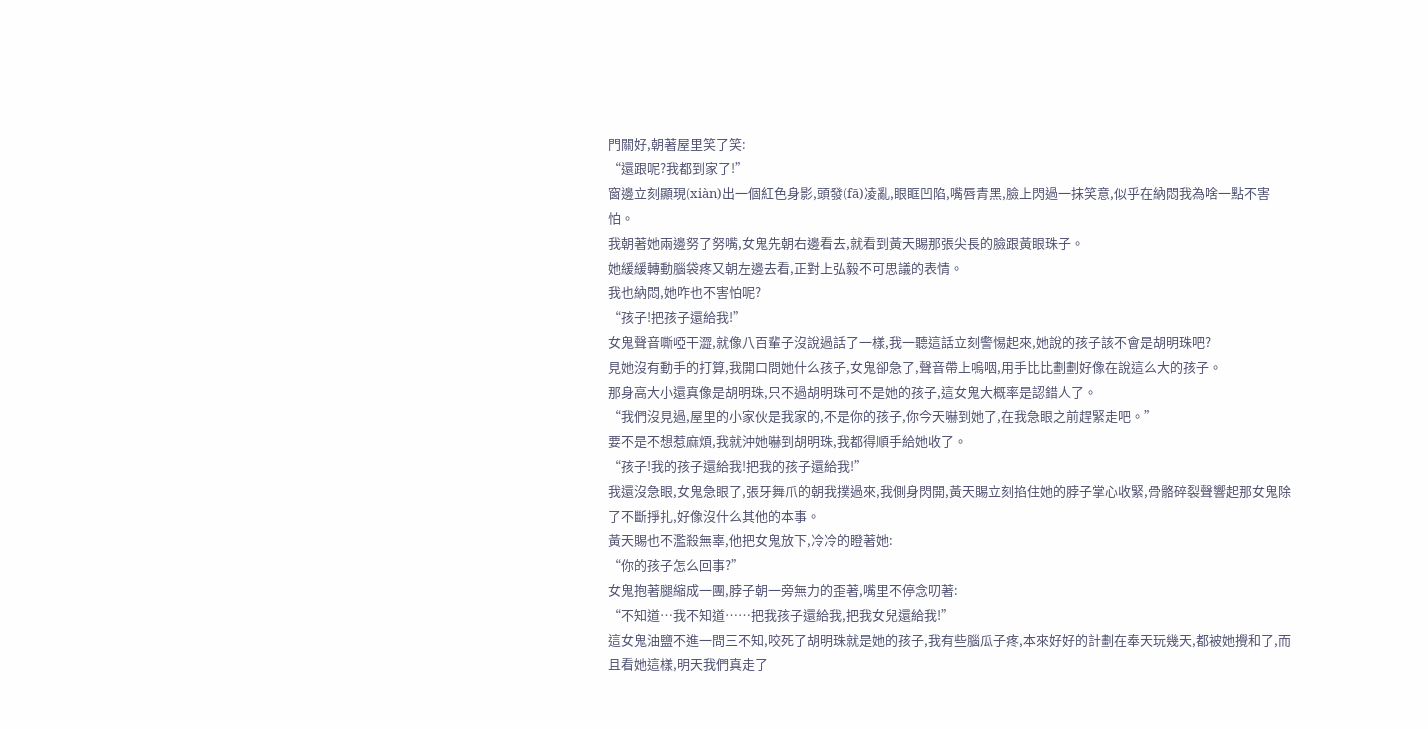門關好,朝著屋里笑了笑:
“還跟呢?我都到家了!”
窗邊立刻顯現(xiàn)出一個紅色身影,頭發(fā)凌亂,眼眶凹陷,嘴唇青黑,臉上閃過一抹笑意,似乎在納悶我為啥一點不害怕。
我朝著她兩邊努了努嘴,女鬼先朝右邊看去,就看到黃天賜那張尖長的臉跟黃眼珠子。
她緩緩轉動腦袋疼又朝左邊去看,正對上弘毅不可思議的表情。
我也納悶,她咋也不害怕呢?
“孩子!把孩子還給我!”
女鬼聲音嘶啞干澀,就像八百輩子沒說過話了一樣,我一聽這話立刻警惕起來,她說的孩子該不會是胡明珠吧?
見她沒有動手的打算,我開口問她什么孩子,女鬼卻急了,聲音帶上嗚咽,用手比比劃劃好像在說這么大的孩子。
那身高大小還真像是胡明珠,只不過胡明珠可不是她的孩子,這女鬼大概率是認錯人了。
“我們沒見過,屋里的小家伙是我家的,不是你的孩子,你今天嚇到她了,在我急眼之前趕緊走吧。”
要不是不想惹麻煩,我就沖她嚇到胡明珠,我都得順手給她收了。
“孩子!我的孩子還給我!把我的孩子還給我!”
我還沒急眼,女鬼急眼了,張牙舞爪的朝我撲過來,我側身閃開,黃天賜立刻掐住她的脖子掌心收緊,骨骼碎裂聲響起那女鬼除了不斷掙扎,好像沒什么其他的本事。
黃天賜也不濫殺無辜,他把女鬼放下,冷冷的瞪著她:
“你的孩子怎么回事?”
女鬼抱著腿縮成一團,脖子朝一旁無力的歪著,嘴里不停念叨著:
“不知道…我不知道……把我孩子還給我,把我女兒還給我!”
這女鬼油鹽不進一問三不知,咬死了胡明珠就是她的孩子,我有些腦瓜子疼,本來好好的計劃在奉天玩幾天,都被她攪和了,而且看她這樣,明天我們真走了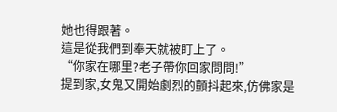她也得跟著。
這是從我們到奉天就被盯上了。
“你家在哪里?老子帶你回家問問!”
提到家,女鬼又開始劇烈的顫抖起來,仿佛家是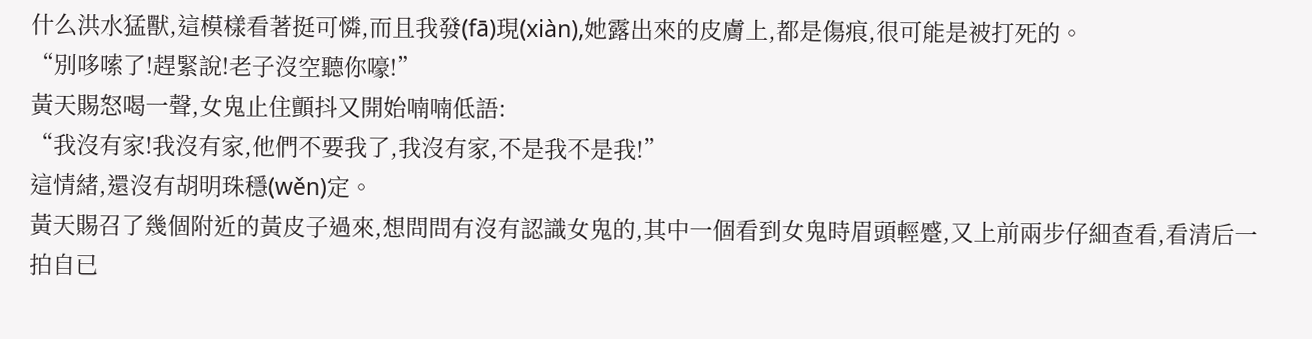什么洪水猛獸,這模樣看著挺可憐,而且我發(fā)現(xiàn),她露出來的皮膚上,都是傷痕,很可能是被打死的。
“別哆嗦了!趕緊說!老子沒空聽你嚎!”
黃天賜怒喝一聲,女鬼止住顫抖又開始喃喃低語:
“我沒有家!我沒有家,他們不要我了,我沒有家,不是我不是我!”
這情緒,還沒有胡明珠穩(wěn)定。
黃天賜召了幾個附近的黃皮子過來,想問問有沒有認識女鬼的,其中一個看到女鬼時眉頭輕蹙,又上前兩步仔細查看,看清后一拍自已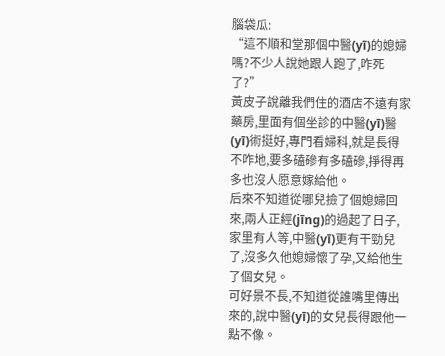腦袋瓜:
“這不順和堂那個中醫(yī)的媳婦嗎?不少人說她跟人跑了,咋死了?”
黃皮子說離我們住的酒店不遠有家藥房,里面有個坐診的中醫(yī)醫(yī)術挺好,專門看婦科,就是長得不咋地,要多磕磣有多磕磣,掙得再多也沒人愿意嫁給他。
后來不知道從哪兒撿了個媳婦回來,兩人正經(jīng)的過起了日子,家里有人等,中醫(yī)更有干勁兒了,沒多久他媳婦懷了孕,又給他生了個女兒。
可好景不長,不知道從誰嘴里傳出來的,說中醫(yī)的女兒長得跟他一點不像。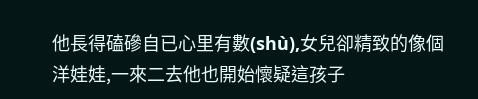他長得磕磣自已心里有數(shù),女兒卻精致的像個洋娃娃,一來二去他也開始懷疑這孩子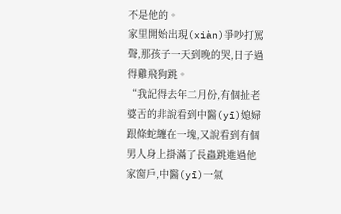不是他的。
家里開始出現(xiàn)爭吵打罵聲,那孩子一天到晚的哭,日子過得雞飛狗跳。
“我記得去年二月份,有個扯老婆舌的非說看到中醫(yī)媳婦跟條蛇纏在一塊,又說看到有個男人身上掛滿了長蟲跳進過他家窗戶,中醫(yī)一氣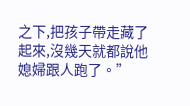之下,把孩子帶走藏了起來,沒幾天就都說他媳婦跟人跑了。”